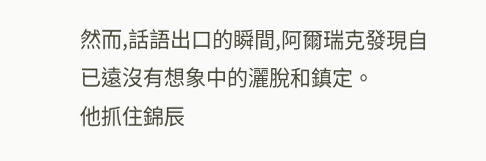然而,話語出口的瞬間,阿爾瑞克發現自已遠沒有想象中的灑脫和鎮定。
他抓住錦辰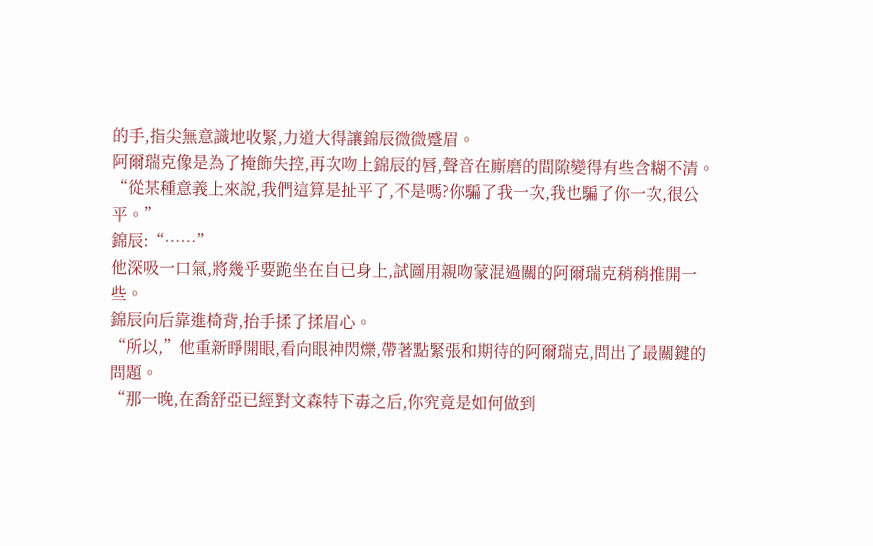的手,指尖無意識地收緊,力道大得讓錦辰微微蹙眉。
阿爾瑞克像是為了掩飾失控,再次吻上錦辰的唇,聲音在廝磨的間隙變得有些含糊不清。
“從某種意義上來說,我們這算是扯平了,不是嗎?你騙了我一次,我也騙了你一次,很公平。”
錦辰:“……”
他深吸一口氣,將幾乎要跪坐在自已身上,試圖用親吻蒙混過關的阿爾瑞克稍稍推開一些。
錦辰向后靠進椅背,抬手揉了揉眉心。
“所以,”他重新睜開眼,看向眼神閃爍,帶著點緊張和期待的阿爾瑞克,問出了最關鍵的問題。
“那一晚,在喬舒亞已經對文森特下毒之后,你究竟是如何做到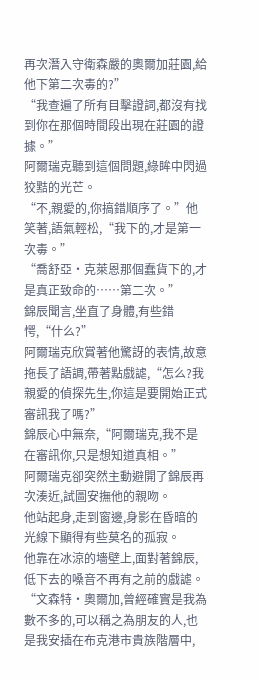再次潛入守衛森嚴的奧爾加莊園,給他下第二次毒的?”
“我查遍了所有目擊證詞,都沒有找到你在那個時間段出現在莊園的證據。”
阿爾瑞克聽到這個問題,綠眸中閃過狡黠的光芒。
“不,親愛的,你搞錯順序了。”他笑著,語氣輕松,“我下的,才是第一次毒。”
“喬舒亞·克萊恩那個蠢貨下的,才是真正致命的……第二次。”
錦辰聞言,坐直了身體,有些錯愕,“什么?”
阿爾瑞克欣賞著他驚訝的表情,故意拖長了語調,帶著點戲謔,“怎么?我親愛的偵探先生,你這是要開始正式審訊我了嗎?”
錦辰心中無奈,“阿爾瑞克,我不是在審訊你,只是想知道真相。”
阿爾瑞克卻突然主動避開了錦辰再次湊近,試圖安撫他的親吻。
他站起身,走到窗邊,身影在昏暗的光線下顯得有些莫名的孤寂。
他靠在冰涼的墻壁上,面對著錦辰,低下去的嗓音不再有之前的戲謔。
“文森特·奧爾加,曾經確實是我為數不多的,可以稱之為朋友的人,也是我安插在布克港市貴族階層中,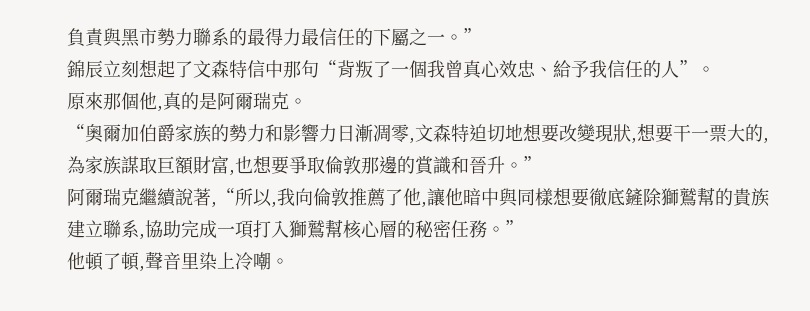負責與黑市勢力聯系的最得力最信任的下屬之一。”
錦辰立刻想起了文森特信中那句“背叛了一個我曾真心效忠、給予我信任的人”。
原來那個他,真的是阿爾瑞克。
“奧爾加伯爵家族的勢力和影響力日漸凋零,文森特迫切地想要改變現狀,想要干一票大的,為家族謀取巨額財富,也想要爭取倫敦那邊的賞識和晉升。”
阿爾瑞克繼續說著,“所以,我向倫敦推薦了他,讓他暗中與同樣想要徹底鏟除獅鷲幫的貴族建立聯系,協助完成一項打入獅鷲幫核心層的秘密任務。”
他頓了頓,聲音里染上冷嘲。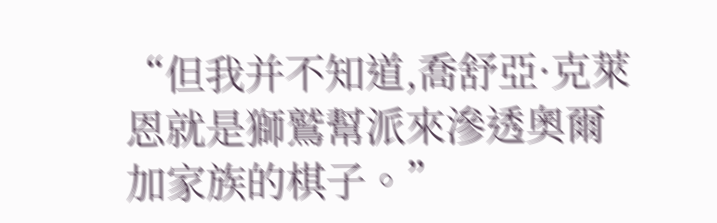“但我并不知道,喬舒亞·克萊恩就是獅鷲幫派來滲透奧爾加家族的棋子。”